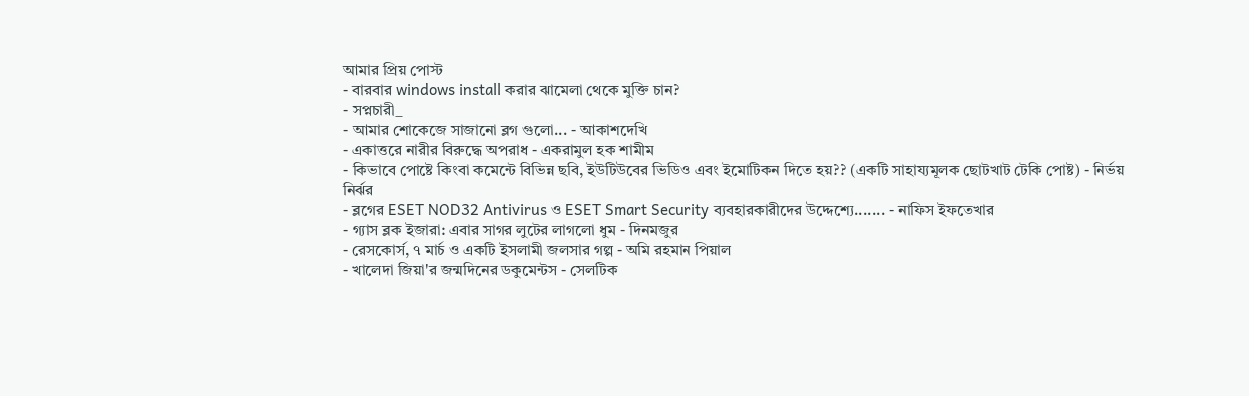আমার প্রিয় পোস্ট
- বারবার windows install করার ঝামেলা থেকে মুক্তি চান?
- সপ্নচারী_
- আমার শোকেজে সাজানো ব্লগ গুলো... - আকাশদেখি
- একাত্তরে নারীর বিরুদ্ধে অপরাধ - একরামুল হক শামীম
- কিভাবে পোষ্টে কিংবা কমেন্টে বিভিন্ন ছবি, ইউটিউবের ভিডিও এবং ইমোটিকন দিতে হয়?? (একটি সাহায্যমূলক ছোটখাট টেকি পোষ্ট) - নির্ভয় নির্ঝর
- ব্লগের ESET NOD32 Antivirus ও ESET Smart Security ব্যবহারকারীদের উদ্দেশ্যে....... - নাফিস ইফতেখার
- গ্যাস ব্লক ইজারা: এবার সাগর লুটের লাগলো ধুম - দিনমজুর
- রেসকোর্স, ৭ মার্চ ও একটি ইসলামী জলসার গল্প - অমি রহমান পিয়াল
- খালেদা জিয়া'র জন্মদিনের ডকুমেন্টস - সেলটিক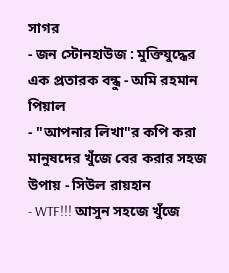সাগর
- জন স্টোনহাউজ : মুক্তিযুদ্ধের এক প্রতারক বন্ধু - অমি রহমান পিয়াল
- "আপনার লিখা"র কপি করা মানুষদের খুঁজে বের করার সহজ উপায় - সিউল রায়হান
- WTF!!! আসুন সহজে খুঁজে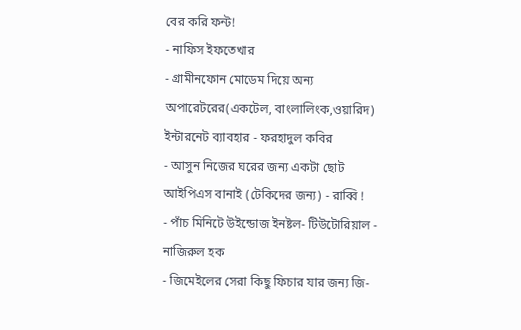বের করি ফন্ট!
- নাফিস ইফতেখার
- গ্রামীনফোন মোডেম দিয়ে অন্য অপারেটরের(একটেল, বাংলালিংক,ওয়ারিদ) ইন্টারনেট ব্যাবহার - ফরহাদুল কবির
- আসুন নিজের ঘরের জন্য একটা ছোট আইপিএস বানাই (টেকিদের জন্য) - রাব্বি !
- পাঁচ মিনিটে উইন্ডোজ ইনষ্টল- টিউটোরিয়াল - নাজিরুল হক
- জিমেইলের সেরা কিছু ফিচার যার জন্য জি-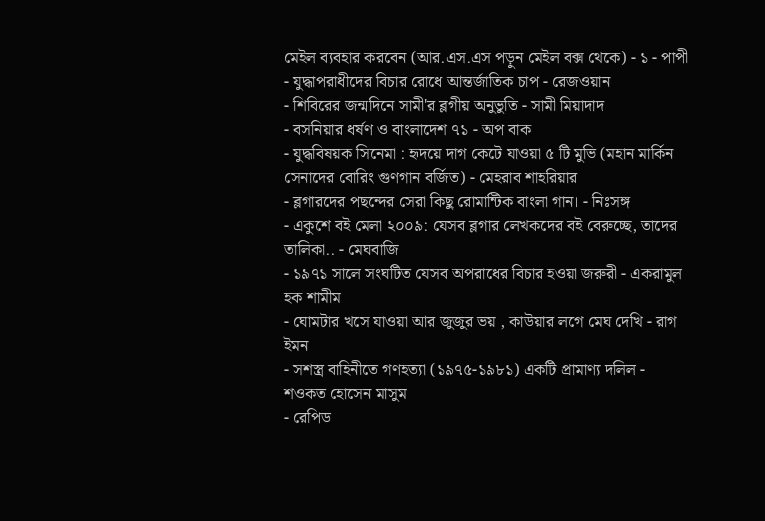মেইল ব্যবহার করবেন (আর.এস.এস পড়ুন মেইল বক্স থেকে) - ১ - পাপী
- যুদ্ধাপরাধীদের বিচার রোধে আন্তর্জাতিক চাপ - রেজওয়ান
- শিবিরের জন্মদিনে সামী'র ব্লগীয় অনুভুতি - সামী মিয়াদাদ
- বসনিয়ার ধর্ষণ ও বাংলাদেশ ৭১ - অপ বাক
- যুদ্ধবিষয়ক সিনেমা : হৃদয়ে দাগ কেটে যাওয়া ৫ টি মুভি (মহান মার্কিন সেনাদের বোরিং গুণগান বর্জিত) - মেহরাব শাহরিয়ার
- ব্লগারদের পছন্দের সেরা কিছু রোমান্টিক বাংলা গান। - নিঃসঙ্গ
- একুশে বই মেলা ২০০৯: যেসব ব্লগার লেখকদের বই বেরুচ্ছে, তাদের তালিকা.. - মেঘবাজি
- ১৯৭১ সালে সংঘটিত যেসব অপরাধের বিচার হওয়া জরুরী - একরামুল হক শামীম
- ঘোমটার খসে যাওয়া আর জুজুর ভয় , কাউয়ার লগে মেঘ দেখি - রাগ ইমন
- সশস্ত্র বাহিনীতে গণহত্যা (১৯৭৫-১৯৮১) একটি প্রামাণ্য দলিল - শওকত হোসেন মাসুম
- রেপিড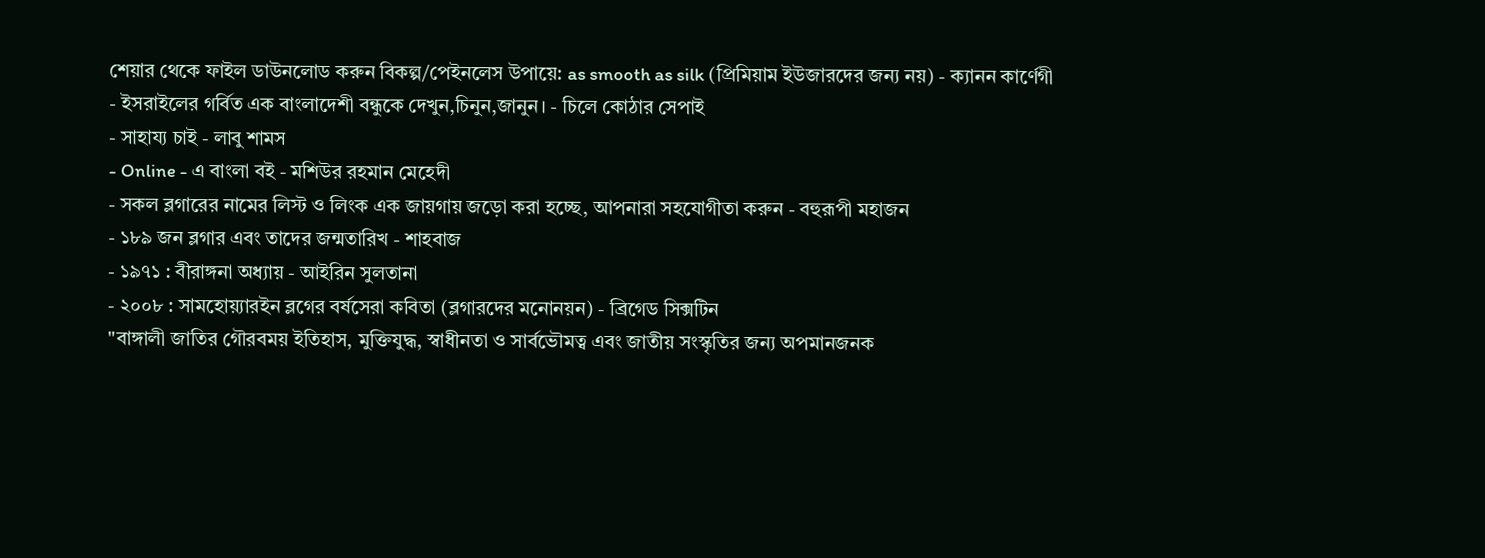শেয়ার থেকে ফাইল ডাউনলোড করুন বিকল্প/পেইনলেস উপায়ে: as smooth as silk (প্রিমিয়াম ইউজারদের জন্য নয়) - ক্যানন কার্ণেগী
- ইসরাইলের গর্বিত এক বাংলাদেশী বন্ধুকে দেখুন,চিনুন,জানুন। - চিলে কোঠার সেপাই
- সাহায্য চাই - লাবু শামস
- Online - এ বাংলা বই - মশিউর রহমান মেহেদী
- সকল ব্লগারের নামের লিস্ট ও লিংক এক জায়গায় জড়ো করা হচ্ছে, আপনারা সহযোগীতা করুন - বহুরূপী মহাজন
- ১৮৯ জন ব্লগার এবং তাদের জন্মতারিখ - শাহবাজ
- ১৯৭১ : বীরাঙ্গনা অধ্যায় - আইরিন সুলতানা
- ২০০৮ : সামহোয়্যারইন ব্লগের বর্ষসেরা কবিতা (ব্লগারদের মনোনয়ন) - ব্রিগেড সিক্সটিন
"বাঙ্গালী জাতির গৌরবময় ইতিহাস, মুক্তিযুদ্ধ, স্বাধীনতা ও সার্বভৌমত্ব এবং জাতীয় সংস্কৃতির জন্য অপমানজনক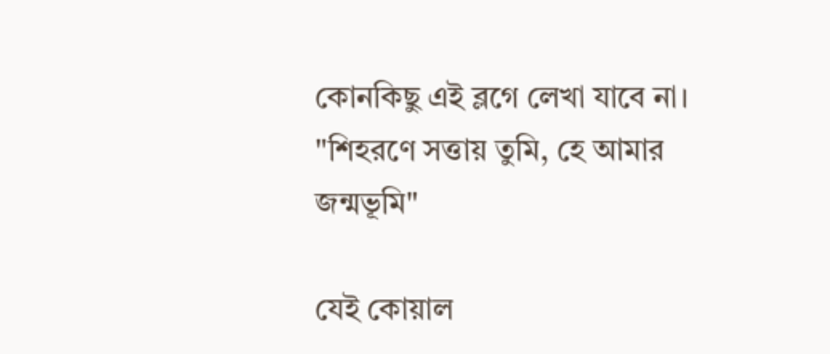কোনকিছু এই ব্লগে লেখা যাবে না। "শিহরণে সত্তায় তুমি, হে আমার জন্মভূমি"

যেই কোয়াল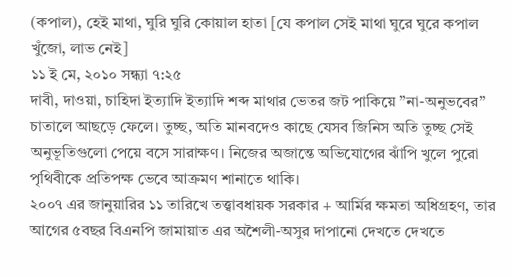(কপাল), হেই মাথা, ঘুরি ঘুরি কোয়াল হাতা [যে কপাল সেই মাথা ঘুরে ঘুরে কপাল খুঁজো, লাভ নেই]
১১ ই মে, ২০১০ সন্ধ্যা ৭:২৫
দাবী, দাওয়া, চাহিদা ইত্যাদি ইত্যাদি শব্দ মাথার ভেতর জট পাকিয়ে ”না-অনুভবের” চাতালে আছড়ে ফেলে। তুচ্ছ, অতি মানবদেও কাছে যেসব জিনিস অতি তুচ্ছ সেই অনুভূতিগুলো পেয়ে বসে সারাক্ষণ। নিজের অজান্তে অভিযোগের ঝাঁপি খুলে পুরো পৃথিবীকে প্রতিপক্ষ ভেবে আক্রমণ শানাতে থাকি।
২০০৭ এর জানুয়ারির ১১ তারিখে তত্ত্বাবধায়ক সরকার + আর্মির ক্ষমতা অধিগ্রহণ, তার আগের ৫বছর বিএনপি জামায়াত এর অশৈলী-অসুর দাপানো দেখতে দেখতে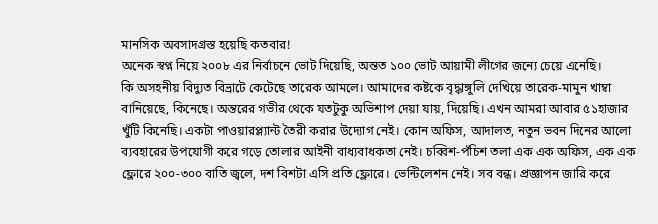মানসিক অবসাদগ্রস্ত হয়েছি কতবার!
অনেক স্বপ্ন নিয়ে ২০০৮ এর নির্বাচনে ভোট দিয়েছি, অন্তত ১০০ ভোট আয়ামী লীগের জন্যে চেয়ে এনেছি।
কি অসহনীয় বিদ্যুত বিভ্রাটে কেটেছে তারেক আমলে। আমাদের কষ্টকে বৃদ্ধাঙ্গুলি দেখিয়ে তারেক-মামুন খাম্বা বানিয়েছে, কিনেছে। অন্তরের গভীর থেকে যতটুকু অভিশাপ দেয়া যায়, দিয়েছি। এখন আমরা আবার ৫১হাজার খুঁটি কিনেছি। একটা পাওয়ারপ্ল্যান্ট তৈরী করার উদ্যোগ নেই। কোন অফিস, আদালত, নতুন ভবন দিনের আলো ব্যবহারের উপযোগী করে গড়ে তোলার আইনী বাধ্যবাধকতা নেই। চব্বিশ-পঁচিশ তলা এক এক অফিস, এক এক ফ্লোরে ২০০-৩০০ বাতি জ্বলে, দশ বিশটা এসি প্রতি ফ্লোরে। ভেন্টিলেশন নেই। সব বন্ধ। প্রজ্ঞাপন জারি করে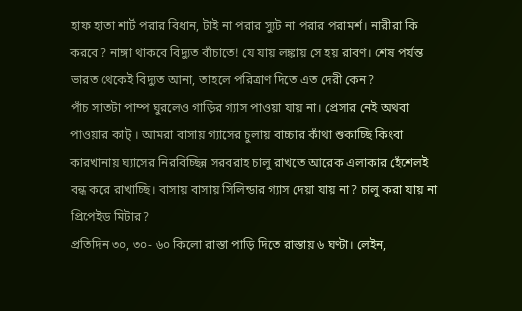হাফ হাতা শার্ট পরার বিধান, টাই না পরার স্যুট না পরার পরামর্শ। নারীরা কি করবে? নাঙ্গা থাকবে বিদ্যুত বাঁচাতে! যে যায় লঙ্কায় সে হয় রাবণ। শেষ পর্যন্ত ভারত থেকেই বিদ্যুত আনা, তাহলে পরিত্রাণ দিতে এত দেরী কেন?
পাঁচ সাতটা পাম্প ঘুরলেও গাড়ির গ্যাস পাওয়া যায় না। প্রেসার নেই অথবা পাওয়ার কাট্ । আমরা বাসায় গ্যাসের চুলায় বাচ্চার কাঁথা শুকাচ্ছি কিংবা কারখানায় ঘ্যাসের নিরবিচ্ছিন্ন সরবরাহ চালু রাখতে আরেক এলাকার হেঁশেলই বন্ধ করে রাখাচ্ছি। বাসায় বাসায় সিলিন্ডার গ্যাস দেয়া যায় না? চালু করা যায় না প্রিপেইড মিটার?
প্রতিদিন ৩০, ৩০- ৬০ কিলো রাস্তা পাড়ি দিতে রাস্তায় ৬ ঘণ্টা। লেইন,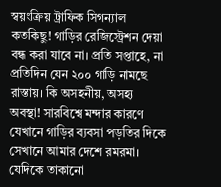স্বয়ংক্রিয় ট্রাফিক সিগন্যাল কতকিছু! গাড়ির রেজিস্ট্রেশন দেয়া বন্ধ করা যাবে না। প্রতি সপ্তাহে, না প্রতিদিন যেন ২০০ গাড়ি নামছে রাস্তায়। কি অসহনীয়, অসহ্য অবস্থা! সারবিশ্বে মন্দার কারণে যেখানে গাড়ির ব্যবসা পড়তির দিকে সেখানে আমার দেশে রমরমা। যেদিকে তাকানো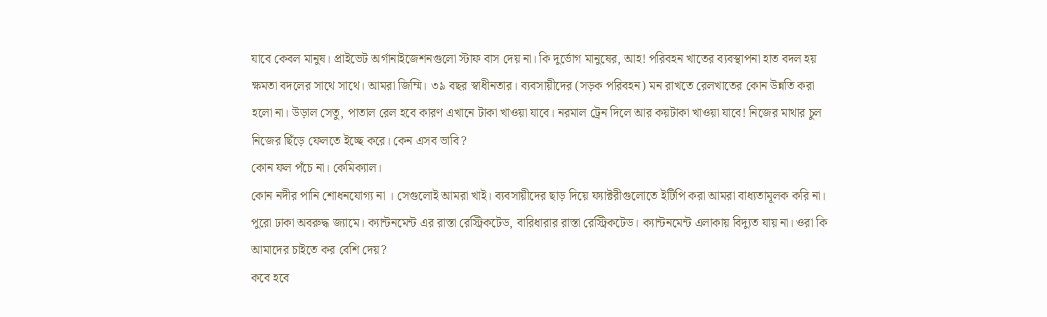যাবে কেবল মানুষ। প্রাইভেট অর্গানাইজেশনগুলো স্টাফ বাস দেয় না। কি দুর্ভোগ মানুষের, আহ! পরিবহন খাতের ব্যবস্থাপনা হাত বদল হয় ক্ষমতা বদলের সাথে সাথে। আমরা জিম্মি। ৩৯ বছর স্বাধীনতার। ব্যবসায়ীদের (সড়ক পরিবহন) মন রাখতে রেলখাতের কোন উন্নতি করা হলো না। উড়াল সেতু, পাতাল রেল হবে কারণ এখানে টাকা খাওয়া যাবে। নরমাল ট্রেন দিলে আর কয়টাকা খাওয়া যাবে! নিজের মাথার চুল নিজের ছিঁড়ে ফেলতে ইচ্ছে করে। কেন এসব ভাবি?
কোন ফল পঁচে না। কেমিক্যাল।
কোন নদীর পানি শোধনযোগ্য না । সেগুলোই আমরা খাই। ব্যবসায়ীদের ছাড় দিয়ে ফ্যাক্টরীগুলোতে ইটিপি করা আমরা বাধ্যতামূলক করি না।
পুরো ঢাকা অবরুদ্ধ জ্যামে। ক্যান্টনমেন্ট এর রাস্তা রেস্ট্রিকটেড, বারিধারার রাস্তা রেস্ট্রিকটেড। ক্যান্টনমেন্ট এলাকায় বিদ্যুত যায় না। ওরা কি আমাদের চাইতে কর বেশি দেয়?
কবে হবে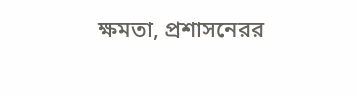ক্ষমতা, প্রশাসনেরর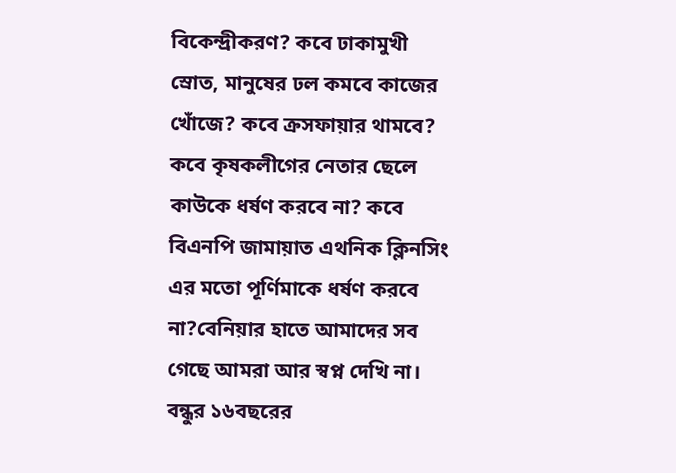বিকেন্দ্রীকরণ? কবে ঢাকামুখী স্রোত, মানুষের ঢল কমবে কাজের খোঁজে? কবে ক্রসফায়ার থামবে? কবে কৃষকলীগের নেতার ছেলে কাউকে ধর্ষণ করবে না? কবে বিএনপি জামায়াত এথনিক ক্লিনসিং এর মতো পূর্ণিমাকে ধর্ষণ করবে না?বেনিয়ার হাতে আমাদের সব গেছে আমরা আর স্বপ্ন দেখি না। বন্ধুর ১৬বছরের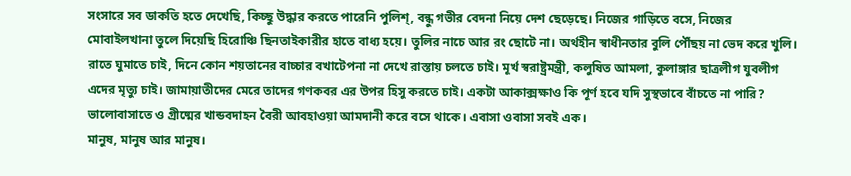সংসারে সব ডাকতি হতে দেখেছি, কিচ্ছু উদ্ধার করতে পারেনি পুলিশ্, বন্ধু গভীর বেদনা নিয়ে দেশ ছেড়েছে। নিজের গাড়িতে বসে, নিজের মোবাইলখানা তুলে দিয়েছি হিরোঞ্চি ছিনতাইকারীর হাতে বাধ্য হয়ে। তুলির নাচে আর রং ছোটে না। অর্থহীন স্বাধীনতার বুলি পৌঁছয় না ভেদ করে খুলি। রাতে ঘুমাতে চাই, দিনে কোন শয়তানের বাচ্চার বখাটেপনা না দেখে রাস্তায় চলতে চাই। মূর্খ স্বরাষ্ট্রমন্ত্রী, কলুষিত আমলা, কুলাঙ্গার ছাত্রলীগ যুবলীগ এদের মৃত্যু চাই। জামায়াতীদের মেরে তাদের গণকবর এর উপর হিসু করতে চাই। একটা আকাক্সক্ষাও কি পূর্ণ হবে যদি সুস্থভাবে বাঁচতে না পারি?
ভালোবাসাতে ও গ্রীষ্মের খান্ডবদাহন বৈরী আবহাওয়া আমদানী করে বসে থাকে। এবাসা ওবাসা সবই এক।
মানুষ, মানুষ আর মানুষ।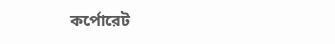কর্পোরেট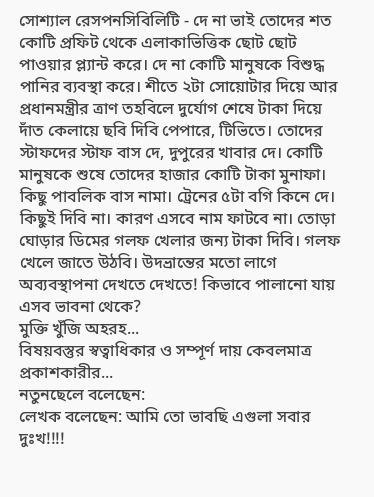সোশ্যাল রেসপনসিবিলিটি - দে না ভাই তোদের শত কোটি প্রফিট থেকে এলাকাভিত্তিক ছোট ছোট পাওয়ার প্ল্যান্ট করে। দে না কোটি মানুষকে বিশুদ্ধ পানির ব্যবস্থা করে। শীতে ২টা সোয়োটার দিয়ে আর প্রধানমন্ত্রীর ত্রাণ তহবিলে দুর্যোগ শেষে টাকা দিয়ে দাঁত কেলায়ে ছবি দিবি পেপারে, টিভিতে। তোদের স্টাফদের স্টাফ বাস দে, দুপুরের খাবার দে। কোটি মানুষকে শুষে তোদের হাজার কোটি টাকা মুনাফা। কিছু পাবলিক বাস নামা। ট্রেনের ৫টা বগি কিনে দে। কিছুই দিবি না। কারণ এসবে নাম ফাটবে না। তোড়া ঘোড়ার ডিমের গলফ খেলার জন্য টাকা দিবি। গলফ খেলে জাতে উঠবি। উদভ্রান্তের মতো লাগে অব্যবস্থাপনা দেখতে দেখতে! কিভাবে পালানো যায় এসব ভাবনা থেকে?
মুক্তি খুঁজি অহরহ...
বিষয়বস্তুর স্বত্বাধিকার ও সম্পূর্ণ দায় কেবলমাত্র প্রকাশকারীর...
নতুনছেলে বলেছেন:
লেখক বলেছেন: আমি তো ভাবছি এগুলা সবার দুঃখ!!!!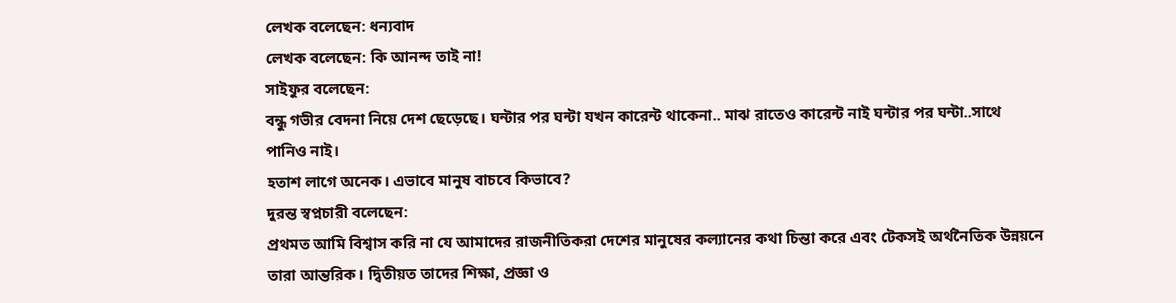লেখক বলেছেন: ধন্যবাদ
লেখক বলেছেন: কি আনন্দ তাই না!
সাইফুর বলেছেন:
বন্ধু গভীর বেদনা নিয়ে দেশ ছেড়েছে। ঘন্টার পর ঘন্টা যখন কারেন্ট থাকেনা.. মাঝ রাতেও কারেন্ট নাই ঘন্টার পর ঘন্টা..সাথে পানিও নাই।
হতাশ লাগে অনেক। এভাবে মানুষ বাচবে কিভাবে?
দুরন্ত স্বপ্নচারী বলেছেন:
প্রথমত আমি বিশ্বাস করি না যে আমাদের রাজনীতিকরা দেশের মানুষের কল্যানের কথা চিন্তা করে এবং টেকসই অর্থনৈতিক উন্নয়নে তারা আন্তরিক। দ্বিতীয়ত তাদের শিক্ষা, প্রজ্ঞা ও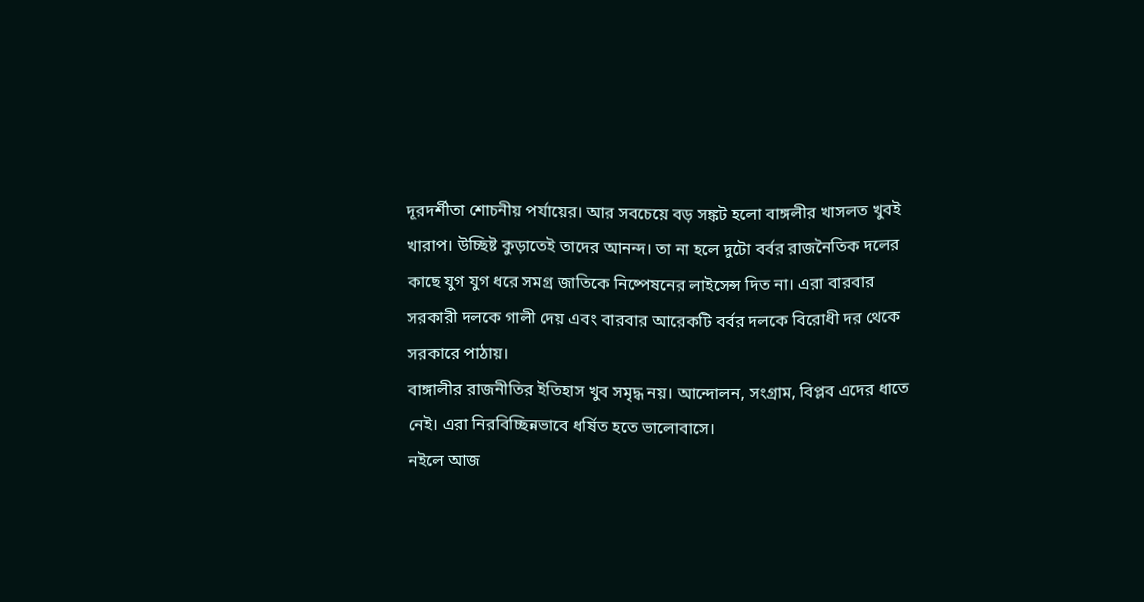দূরদর্শীতা শোচনীয় পর্যায়ের। আর সবচেয়ে বড় সঙ্কট হলো বাঙ্গলীর খাসলত খুবই খারাপ। উচ্ছিষ্ট কুড়াতেই তাদের আনন্দ। তা না হলে দুটো বর্বর রাজনৈতিক দলের কাছে যুগ যুগ ধরে সমগ্র জাতিকে নিষ্পেষনের লাইসেন্স দিত না। এরা বারবার সরকারী দলকে গালী দেয় এবং বারবার আরেকটি বর্বর দলকে বিরোধী দর থেকে সরকারে পাঠায়।
বাঙ্গালীর রাজনীতির ইতিহাস খুব সমৃদ্ধ নয়। আন্দোলন, সংগ্রাম, বিপ্লব এদের ধাতে নেই। এরা নিরবিচ্ছিন্নভাবে ধর্ষিত হতে ভালোবাসে।
নইলে আজ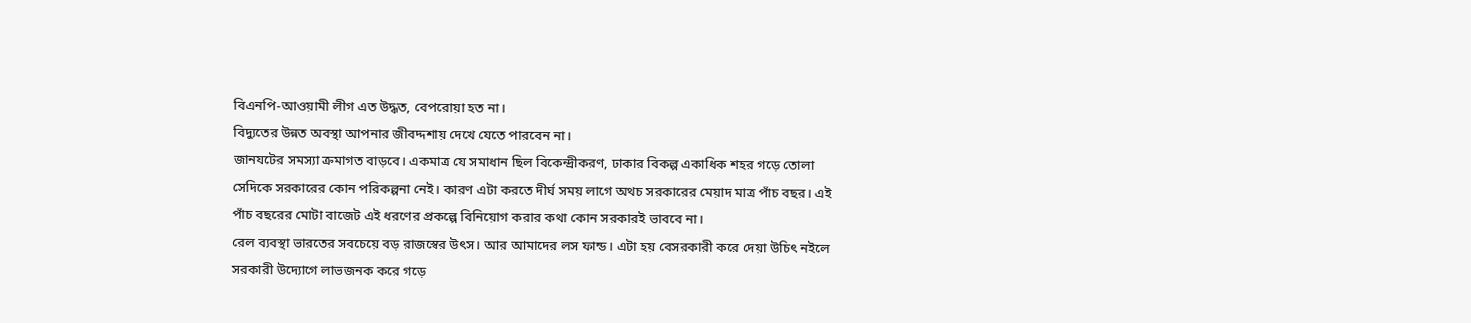বিএনপি-আওয়ামী লীগ এত উদ্ধত, বেপরোয়া হত না।
বিদ্যুতের উন্নত অবস্থা আপনার জীবদ্দশায় দেখে যেতে পারবেন না।
জানযটের সমস্যা ক্রমাগত বাড়বে। একমাত্র যে সমাধান ছিল বিকেন্দ্রীকরণ, ঢাকার বিকল্প একাধিক শহর গড়ে তোলা সেদিকে সরকারের কোন পরিকল্পনা নেই। কারণ এটা করতে দীর্ঘ সময় লাগে অথচ সরকারের মেয়াদ মাত্র পাঁচ বছর। এই পাঁচ বছরের মোটা বাজেট এই ধরণের প্রকল্পে বিনিয়োগ করার কথা কোন সরকারই ভাববে না।
রেল ব্যবস্থা ভারতের সবচেয়ে বড় রাজস্বের উৎস। আর আমাদের লস ফান্ড। এটা হয় বেসরকারী করে দেয়া উচিৎ নইলে সরকারী উদ্যোগে লাভজনক করে গড়ে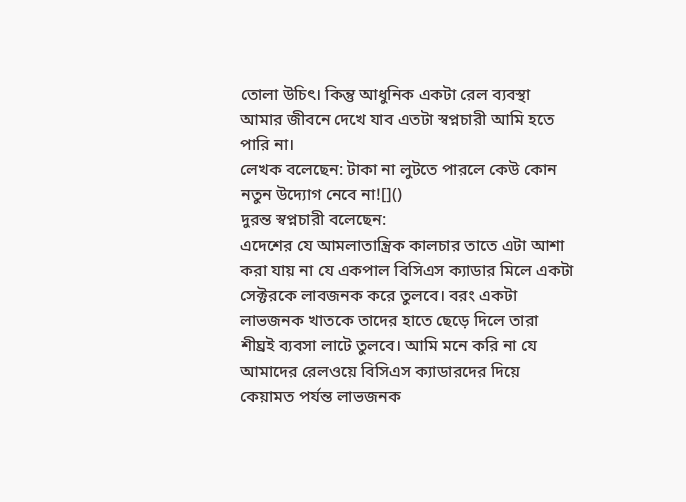তোলা উচিৎ। কিন্তু আধুনিক একটা রেল ব্যবস্থা আমার জীবনে দেখে যাব এতটা স্বপ্নচারী আমি হতে পারি না।
লেখক বলেছেন: টাকা না লুটতে পারলে কেউ কোন নতুন উদ্যোগ নেবে না![]()
দুরন্ত স্বপ্নচারী বলেছেন:
এদেশের যে আমলাতান্ত্রিক কালচার তাতে এটা আশা করা যায় না যে একপাল বিসিএস ক্যাডার মিলে একটা সেক্টরকে লাবজনক করে তুলবে। বরং একটা লাভজনক খাতকে তাদের হাতে ছেড়ে দিলে তারা শীঘ্রই ব্যবসা লাটে তুলবে। আমি মনে করি না যে আমাদের রেলওয়ে বিসিএস ক্যাডারদের দিয়ে কেয়ামত পর্যন্ত লাভজনক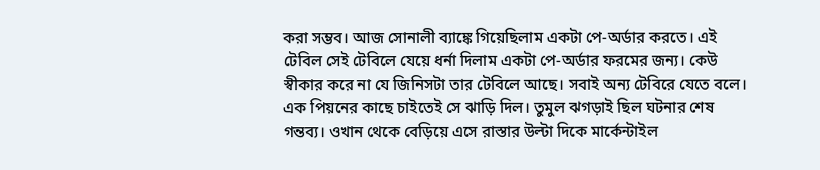করা সম্ভব। আজ সোনালী ব্যাঙ্কে গিয়েছিলাম একটা পে-অর্ডার করতে। এই টেবিল সেই টেবিলে যেয়ে ধর্না দিলাম একটা পে-অর্ডার ফরমের জন্য। কেউ স্বীকার করে না যে জিনিসটা তার টেবিলে আছে। সবাই অন্য টেবিরে যেতে বলে। এক পিয়নের কাছে চাইতেই সে ঝাড়ি দিল। তুমুল ঝগড়াই ছিল ঘটনার শেষ গন্তব্য। ওখান থেকে বেড়িয়ে এসে রাস্তার উল্টা দিকে মার্কেন্টাইল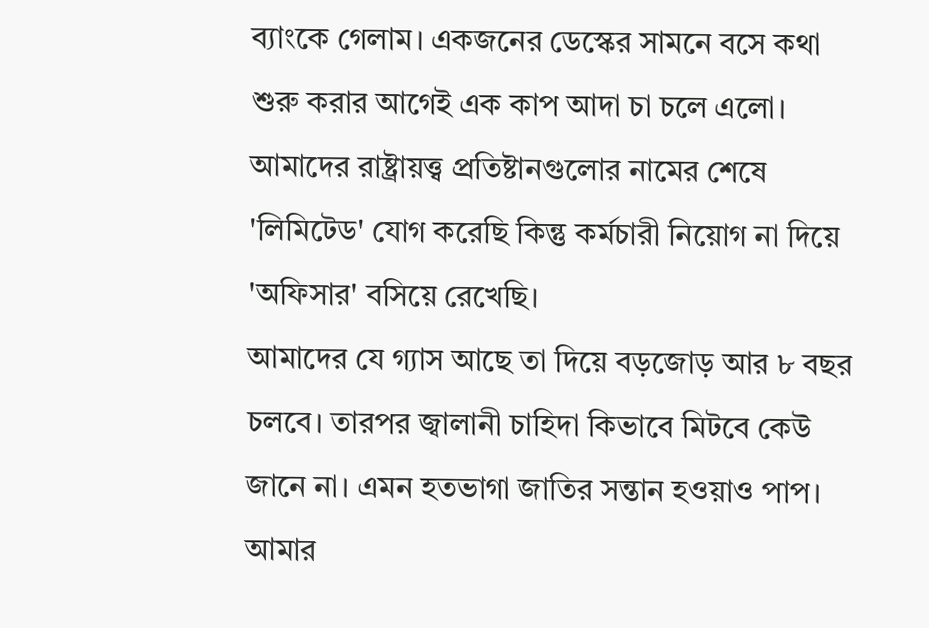ব্যাংকে গেলাম। একজনের ডেস্কের সামনে বসে কথা শুরু করার আগেই এক কাপ আদা চা চলে এলো।
আমাদের রাষ্ট্রায়ত্ত্ব প্রতিষ্টানগুলোর নামের শেষে 'লিমিটেড' যোগ করেছি কিন্তু কর্মচারী নিয়োগ না দিয়ে 'অফিসার' বসিয়ে রেখেছি।
আমাদের যে গ্যাস আছে তা দিয়ে বড়জোড় আর ৮ বছর চলবে। তারপর জ্বালানী চাহিদা কিভাবে মিটবে কেউ জানে না। এমন হতভাগা জাতির সন্তান হওয়াও পাপ।
আমার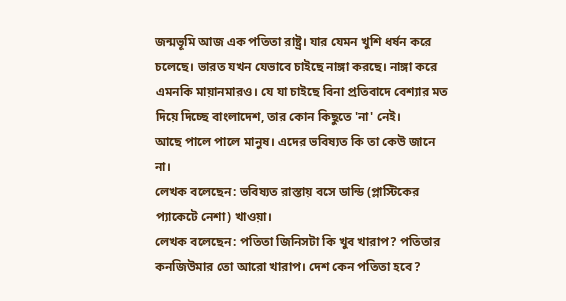জন্মভূমি আজ এক পতিতা রাষ্ট্র। যার যেমন খুশি ধর্ষন করে চলেছে। ভারত যখন যেভাবে চাইছে নাঙ্গা করছে। নাঙ্গা করে এমনকি মায়ানমারও। যে যা চাইছে বিনা প্রতিবাদে বেশ্যার মত দিয়ে দিচ্ছে বাংলাদেশ, তার কোন কিছুতে 'না' নেই।
আছে পালে পালে মানুষ। এদের ভবিষ্যত কি তা কেউ জানে না।
লেখক বলেছেন: ভবিষ্যত রাস্তায় বসে ডান্ডি (প্লাস্টিকের প্যাকেটে নেশা) খাওয়া।
লেখক বলেছেন: পতিতা জিনিসটা কি খুব খারাপ? পতিতার কনজিউমার তো আরো খারাপ। দেশ কেন পতিতা হবে?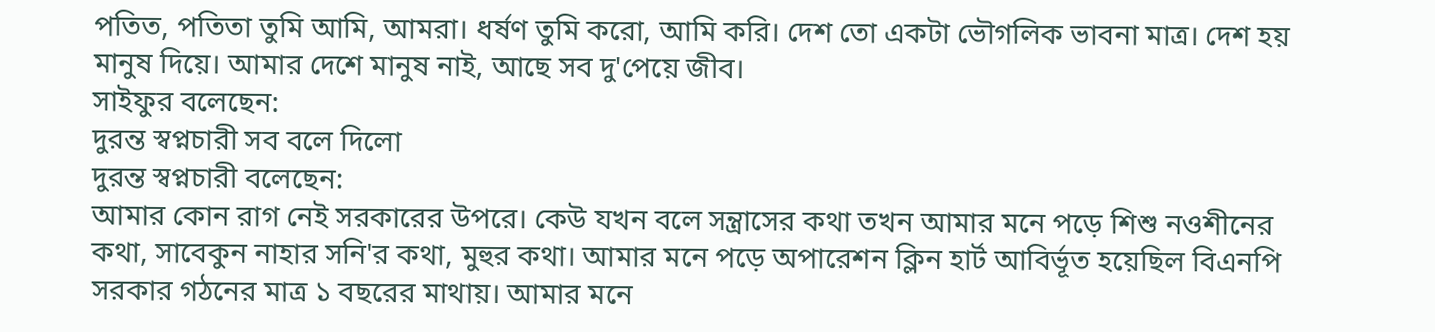পতিত, পতিতা তুমি আমি, আমরা। ধর্ষণ তুমি করো, আমি করি। দেশ তো একটা ভৌগলিক ভাবনা মাত্র। দেশ হয় মানুষ দিয়ে। আমার দেশে মানুষ নাই, আছে সব দু'পেয়ে জীব।
সাইফুর বলেছেন:
দুরন্ত স্বপ্নচারী সব বলে দিলো
দুরন্ত স্বপ্নচারী বলেছেন:
আমার কোন রাগ নেই সরকারের উপরে। কেউ যখন বলে সন্ত্রাসের কথা তখন আমার মনে পড়ে শিশু নওশীনের কথা, সাবেকুন নাহার সনি'র কথা, মুহুর কথা। আমার মনে পড়ে অপারেশন ক্লিন হার্ট আবির্ভূত হয়েছিল বিএনপি সরকার গঠনের মাত্র ১ বছরের মাথায়। আমার মনে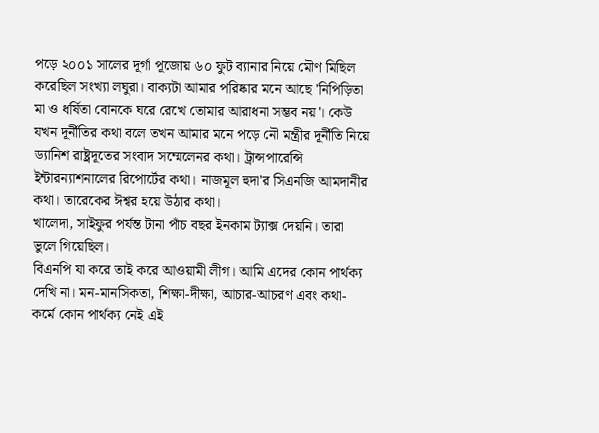পড়ে ২০০১ সালের দূর্গা পূজোয় ৬০ ফুট ব্যানার নিয়ে মৌণ মিছিল করেছিল সংখ্যা লঘুরা। বাক্যটা আমার পরিষ্কার মনে আছে 'নিপিড়িতা মা ও ধর্ষিতা বোনকে ঘরে রেখে তোমার আরাধনা সম্ভব নয়'। কেউ যখন দূর্নীতির কথা বলে তখন আমার মনে পড়ে নৌ মন্ত্রীর দূর্নীতি নিয়ে ড্যানিশ রাষ্ট্রদূতের সংবাদ সম্মেলেনর কথা। ট্রান্সপারেন্সি ইন্টারন্যাশনালের রিপোর্টের কথা। নাজমূল হুদা'র সিএনজি আমদানীর কথা। তারেকের ঈশ্বর হয়ে উঠার কথা।
খালেদা, সাইফুর পর্যন্ত টানা পাঁচ বছর ইনকাম ট্যাক্স দেয়নি। তারা ভুলে গিয়েছিল।
বিএনপি যা করে তাই করে আওয়ামী লীগ। আমি এদের কোন পার্থক্য দেখি না। মন-মানসিকতা, শিক্ষা-দীক্ষা, আচার-আচরণ এবং কথা-কর্মে কোন পার্থক্য নেই এই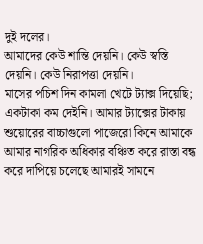দুই দলের।
আমাদের কেউ শান্তি দেয়নি। কেউ স্বস্তি দেয়নি। কেউ নিরাপত্তা দেয়নি।
মাসের পচিশ দিন কামলা খেটে ট্যাক্স দিয়েছি; একটাকা কম দেইনি। আমার ট্যাক্সের টাকায় শুয়োরের বাচ্চাগুলো পাজেরো কিনে আমাকে আমার নাগরিক অধিকার বঞ্চিত করে রাস্তা বন্ধ করে দাপিয়ে চলেছে আমারই সামনে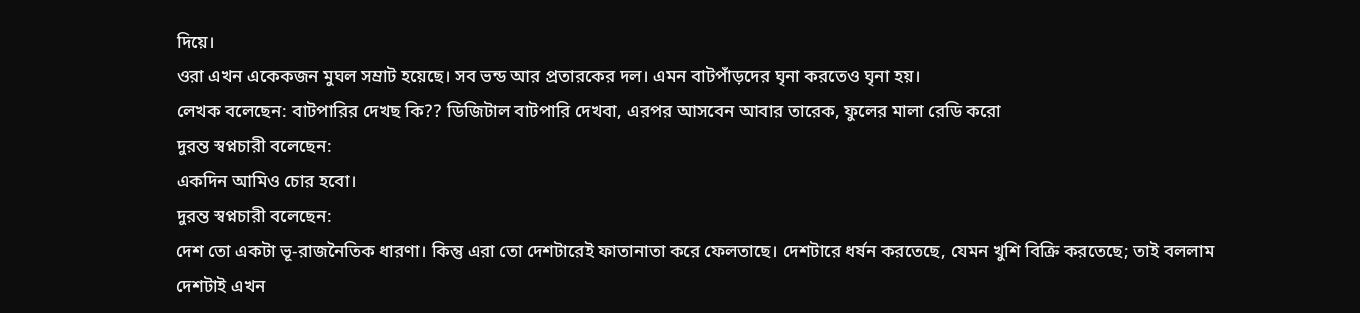দিয়ে।
ওরা এখন একেকজন মুঘল সম্রাট হয়েছে। সব ভন্ড আর প্রতারকের দল। এমন বাটপাঁড়দের ঘৃনা করতেও ঘৃনা হয়।
লেখক বলেছেন: বাটপারির দেখছ কি?? ডিজিটাল বাটপারি দেখবা, এরপর আসবেন আবার তারেক, ফুলের মালা রেডি করো
দুরন্ত স্বপ্নচারী বলেছেন:
একদিন আমিও চোর হবো।
দুরন্ত স্বপ্নচারী বলেছেন:
দেশ তো একটা ভূ-রাজনৈতিক ধারণা। কিন্তু এরা তো দেশটারেই ফাতানাতা করে ফেলতাছে। দেশটারে ধর্ষন করতেছে, যেমন খুশি বিক্রি করতেছে; তাই বললাম দেশটাই এখন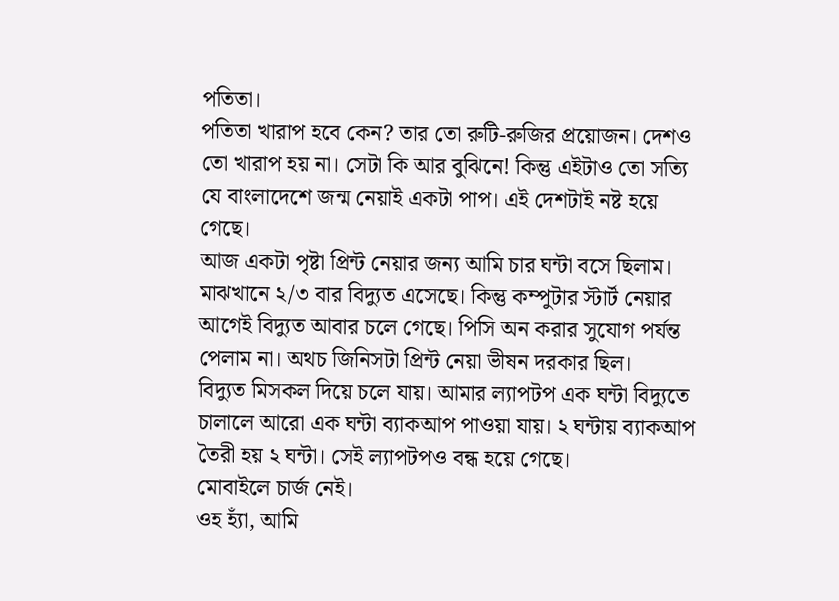পতিতা।
পতিতা খারাপ হবে কেন? তার তো রুটি-রুজির প্রয়োজন। দেশও তো খারাপ হয় না। সেটা কি আর বুঝিনে! কিন্তু এইটাও তো সত্যি যে বাংলাদেশে জন্ম নেয়াই একটা পাপ। এই দেশটাই নষ্ট হয়ে গেছে।
আজ একটা পৃষ্টা প্রিন্ট নেয়ার জন্য আমি চার ঘন্টা বসে ছিলাম। মাঝখানে ২/৩ বার বিদ্যুত এসেছে। কিন্তু কম্পুটার স্টার্ট নেয়ার আগেই বিদ্যুত আবার চলে গেছে। পিসি অন করার সুযোগ পর্যন্ত পেলাম না। অথচ জিনিসটা প্রিন্ট নেয়া ভীষন দরকার ছিল।
বিদ্যুত মিসকল দিয়ে চলে যায়। আমার ল্যাপটপ এক ঘন্টা বিদ্যুতে চালালে আরো এক ঘন্টা ব্যাকআপ পাওয়া যায়। ২ ঘন্টায় ব্যাকআপ তৈরী হয় ২ ঘন্টা। সেই ল্যাপটপও বন্ধ হয়ে গেছে।
মোবাইলে চার্জ নেই।
ওহ হ্যাঁ, আমি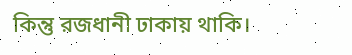কিন্তু রজধানী ঢাকায় থাকি।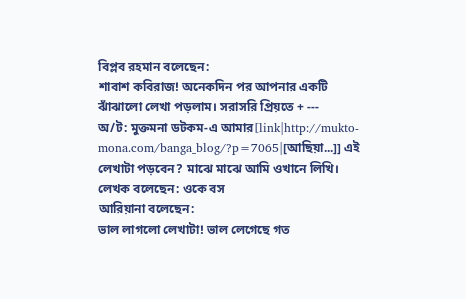বিপ্লব রহমান বলেছেন:
শাবাশ কবিরাজ! অনেকদিন পর আপনার একটি ঝাঁঝালো লেখা পড়লাম। সরাসরি প্রিয়তে + ---
অ/ট: মুক্তমনা ডটকম-এ আমার[link|http://mukto-mona.com/banga_blog/?p=7065|[আছিয়া...]] এই লেখাটা পড়বেন? মাঝে মাঝে আমি ওখানে লিখি।
লেখক বলেছেন: ওকে বস
আরিয়ানা বলেছেন:
ভাল লাগলো লেখাটা! ভাল লেগেছে গত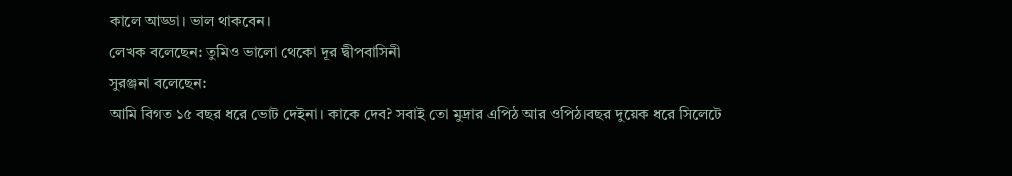কালে আড্ডা। ভাল থাকবেন।
লেখক বলেছেন: তুমিও ভালো থেকো দূর দ্বীপবাসিনী
সুরঞ্জনা বলেছেন:
আমি বিগত ১৫ বছর ধরে ভোট দেইনা। কাকে দেব? সবাই তো মুদ্রার এপিঠ আর ওপিঠ।বছর দুয়েক ধরে সিলেটে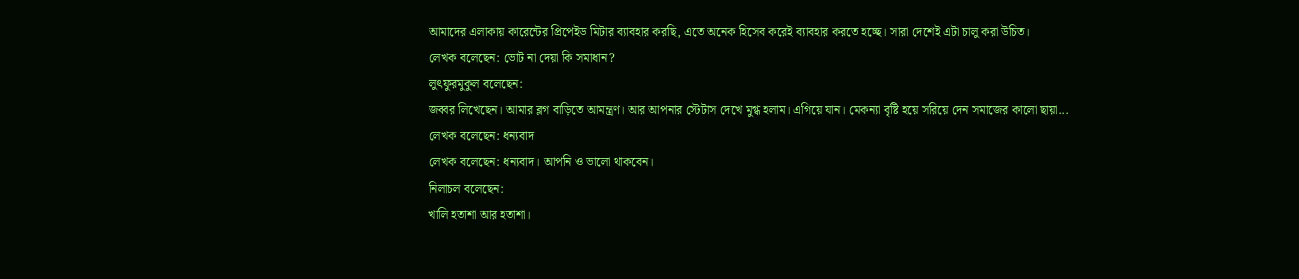আমাদের এলাকায় কারেন্টের প্রিপেইড মিটার ব্যাবহার করছি, এতে অনেক হিসেব করেই ব্যাবহার করতে হচ্ছে। সারা দেশেই এটা চালু করা উচিত।
লেখক বলেছেন: ভোট না দেয়া কি সমাধান?
লুৎফুরমুকুল বলেছেন:
জব্বর লিখেছেন। আমার ব্লগ বাড়িতে আমন্ত্রণ। আর আপনার স্টেটাস দেখে মুগ্ধ হলাম। এগিয়ে যান। মেকন্যা বৃষ্টি হয়ে সরিয়ে দেন সমাজের কালো ছায়া...
লেখক বলেছেন: ধন্যবাদ
লেখক বলেছেন: ধন্যবাদ। আপনি ও ভালো থাকবেন।
নিলাচল বলেছেন:
খালি হতাশা আর হতাশা।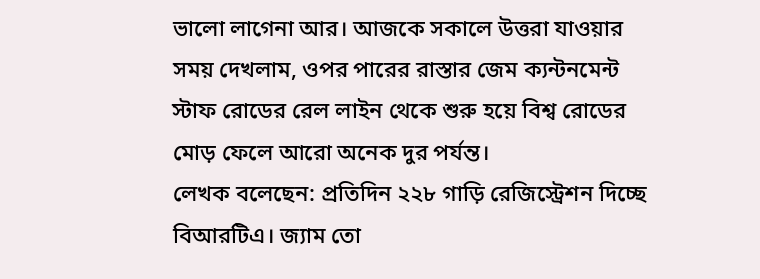ভালো লাগেনা আর। আজকে সকালে উত্তরা যাওয়ার সময় দেখলাম, ওপর পারের রাস্তার জেম ক্যন্টনমেন্ট স্টাফ রোডের রেল লাইন থেকে শুরু হয়ে বিশ্ব রোডের মোড় ফেলে আরো অনেক দুর পর্যন্ত।
লেখক বলেছেন: প্রতিদিন ২২৮ গাড়ি রেজিস্ট্রেশন দিচ্ছে বিআরটিএ। জ্যাম তো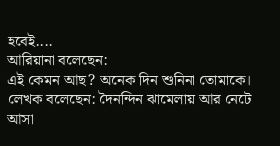হবেই....
আরিয়ানা বলেছেন:
এই কেমন আছ? অনেক দিন শুনিনা তোমাকে।
লেখক বলেছেন: দৈনন্দিন ঝামেলায় আর নেটে আসা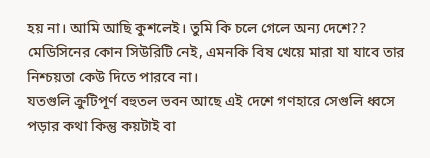হয় না। আমি আছি কুশলেই। তুমি কি চলে গেলে অন্য দেশে??
মেডিসিনের কোন সিউরিটি নেই, এমনকি বিষ খেয়ে মারা যা যাবে তার নিশ্চয়তা কেউ দিতে পারবে না।
যতগুলি ক্রুটিপূর্ণ বহুতল ভবন আছে এই দেশে গণহারে সেগুলি ধ্বসে পড়ার কথা কিন্তু কয়টাই বা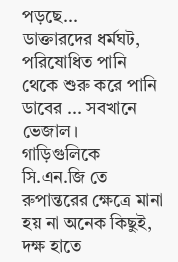পড়ছে...
ডাক্তারদের ধর্মঘট, পরিষোধিত পানি থেকে শুরু করে পানি ডাবের ... সবখানে ভেজাল।
গাড়িগুলিকে সি.এন.জি তে রুপান্তরের ক্ষেত্রে মানা হয় না অনেক কিছুই, দক্ষ হাতে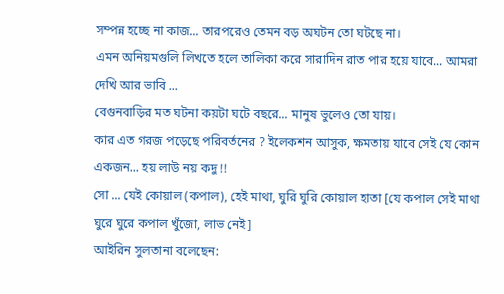সম্পন্ন হচ্ছে না কাজ... তারপরেও তেমন বড় অঘটন তো ঘটছে না।
এমন অনিয়মগুলি লিখতে হলে তালিকা করে সারাদিন রাত পার হয়ে যাবে... আমরা দেখি আর ভাবি ...
বেগুনবাড়ির মত ঘটনা কয়টা ঘটে বছরে... মানুষ ভুলেও তো যায়।
কার এত গরজ পড়েছে পরিবর্তনের ? ইলেকশন আসুক, ক্ষমতায় যাবে সেই যে কোন একজন... হয় লাউ নয় কদু !!
সো ... যেই কোয়াল (কপাল), হেই মাথা, ঘুরি ঘুরি কোয়াল হাতা [যে কপাল সেই মাথা ঘুরে ঘুরে কপাল খুঁজো, লাভ নেই]
আইরিন সুলতানা বলেছেন: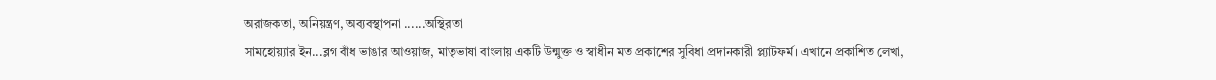অরাজকতা, অনিয়ন্ত্রণ, অব্যবস্থাপনা ......অস্থিরতা
সামহোয়্যার ইন...ব্লগ বাঁধ ভাঙার আওয়াজ, মাতৃভাষা বাংলায় একটি উন্মুক্ত ও স্বাধীন মত প্রকাশের সুবিধা প্রদানকারী প্ল্যাটফর্ম। এখানে প্রকাশিত লেখা,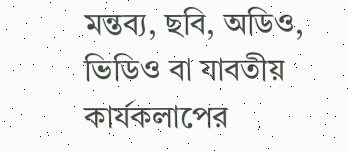মন্তব্য, ছবি, অডিও, ভিডিও বা যাবতীয় কার্যকলাপের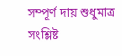সম্পূর্ণ দায় শুধুমাত্র সংশ্লিষ্ট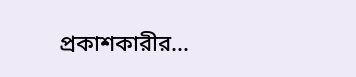প্রকাশকারীর...